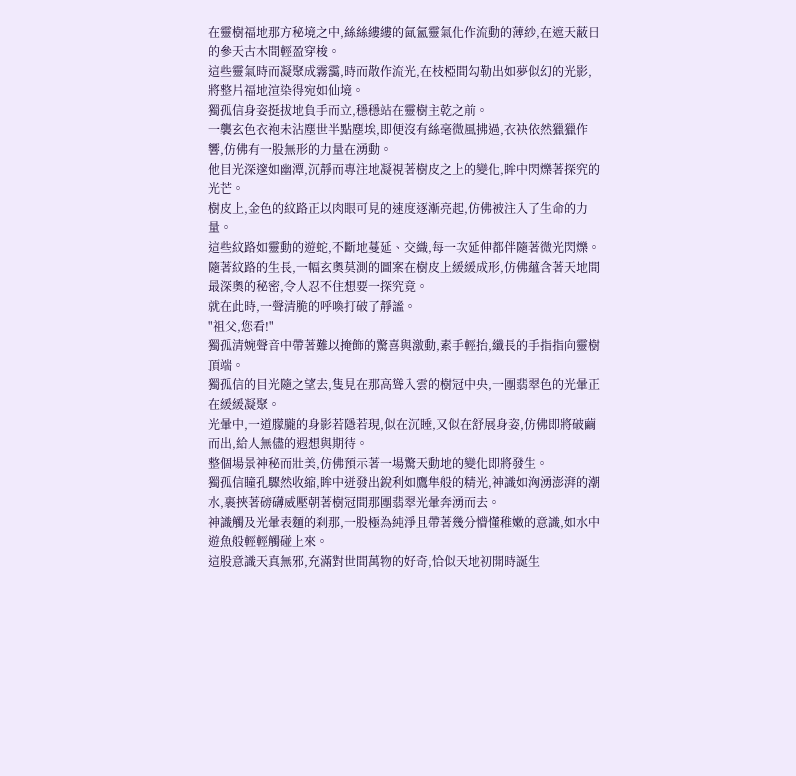在靈樹福地那方秘境之中,絲絲縷縷的氤氳靈氣化作流動的薄紗,在遮天蔽日的參天古木間輕盈穿梭。
這些靈氣時而凝聚成霧靄,時而散作流光,在枝椏間勾勒出如夢似幻的光影,將整片福地渲染得宛如仙境。
獨孤信身姿挺拔地負手而立,穩穩站在靈樹主乾之前。
一襲玄色衣袍未沾塵世半點塵埃,即便沒有絲毫微風拂過,衣袂依然獵獵作響,仿佛有一股無形的力量在湧動。
他目光深邃如幽潭,沉靜而專注地凝視著樹皮之上的變化,眸中閃爍著探究的光芒。
樹皮上,金色的紋路正以肉眼可見的速度逐漸亮起,仿佛被注入了生命的力量。
這些紋路如靈動的遊蛇,不斷地蔓延、交織,每一次延伸都伴隨著微光閃爍。
隨著紋路的生長,一幅玄奧莫測的圖案在樹皮上緩緩成形,仿佛蘊含著天地間最深奧的秘密,令人忍不住想要一探究竟。
就在此時,一聲清脆的呼喚打破了靜謐。
"祖父,您看!"
獨孤清婉聲音中帶著難以掩飾的驚喜與激動,素手輕抬,纖長的手指指向靈樹頂端。
獨孤信的目光隨之望去,隻見在那高聳入雲的樹冠中央,一團翡翠色的光暈正在緩緩凝聚。
光暈中,一道朦朧的身影若隱若現,似在沉睡,又似在舒展身姿,仿佛即將破繭而出,給人無儘的遐想與期待。
整個場景神秘而壯美,仿佛預示著一場驚天動地的變化即將發生。
獨孤信瞳孔驟然收縮,眸中迸發出銳利如鷹隼般的精光,神識如洶湧澎湃的潮水,裹挾著磅礴威壓朝著樹冠間那團翡翠光暈奔湧而去。
神識觸及光暈表麵的刹那,一股極為純淨且帶著幾分懵懂稚嫩的意識,如水中遊魚般輕輕觸碰上來。
這股意識天真無邪,充滿對世間萬物的好奇,恰似天地初開時誕生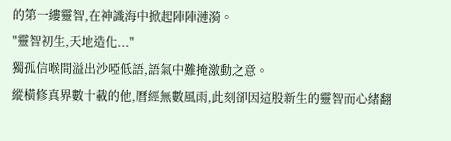的第一縷靈智,在神識海中掀起陣陣漣漪。
"靈智初生,天地造化..."
獨孤信喉間溢出沙啞低語,語氣中難掩激動之意。
縱橫修真界數十載的他,曆經無數風雨,此刻卻因這股新生的靈智而心緒翻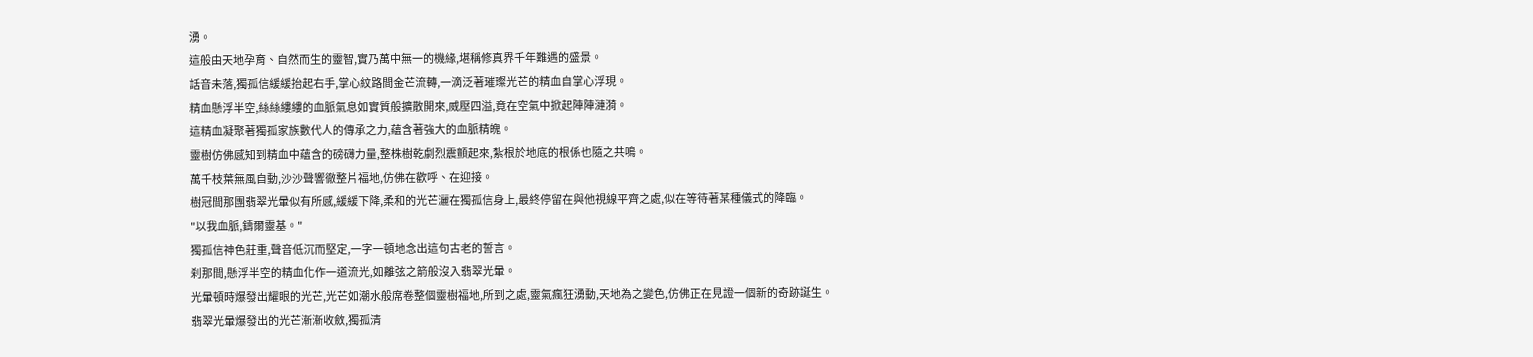湧。
這般由天地孕育、自然而生的靈智,實乃萬中無一的機緣,堪稱修真界千年難遇的盛景。
話音未落,獨孤信緩緩抬起右手,掌心紋路間金芒流轉,一滴泛著璀璨光芒的精血自掌心浮現。
精血懸浮半空,絲絲縷縷的血脈氣息如實質般擴散開來,威壓四溢,竟在空氣中掀起陣陣漣漪。
這精血凝聚著獨孤家族數代人的傳承之力,蘊含著強大的血脈精魄。
靈樹仿佛感知到精血中蘊含的磅礴力量,整株樹乾劇烈震顫起來,紮根於地底的根係也隨之共鳴。
萬千枝葉無風自動,沙沙聲響徹整片福地,仿佛在歡呼、在迎接。
樹冠間那團翡翠光暈似有所感,緩緩下降,柔和的光芒灑在獨孤信身上,最終停留在與他視線平齊之處,似在等待著某種儀式的降臨。
"以我血脈,鑄爾靈基。"
獨孤信神色莊重,聲音低沉而堅定,一字一頓地念出這句古老的誓言。
刹那間,懸浮半空的精血化作一道流光,如離弦之箭般沒入翡翠光暈。
光暈頓時爆發出耀眼的光芒,光芒如潮水般席卷整個靈樹福地,所到之處,靈氣瘋狂湧動,天地為之變色,仿佛正在見證一個新的奇跡誕生。
翡翠光暈爆發出的光芒漸漸收斂,獨孤清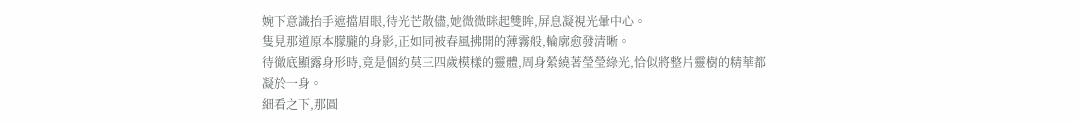婉下意識抬手遮擋眉眼,待光芒散儘,她微微眯起雙眸,屏息凝視光暈中心。
隻見那道原本朦朧的身影,正如同被春風拂開的薄霧般,輪廓愈發清晰。
待徹底顯露身形時,竟是個約莫三四歲模樣的靈體,周身縈繞著瑩瑩綠光,恰似將整片靈樹的精華都凝於一身。
細看之下,那圓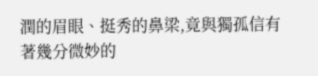潤的眉眼、挺秀的鼻梁,竟與獨孤信有著幾分微妙的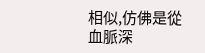相似,仿佛是從血脈深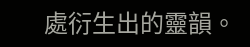處衍生出的靈韻。